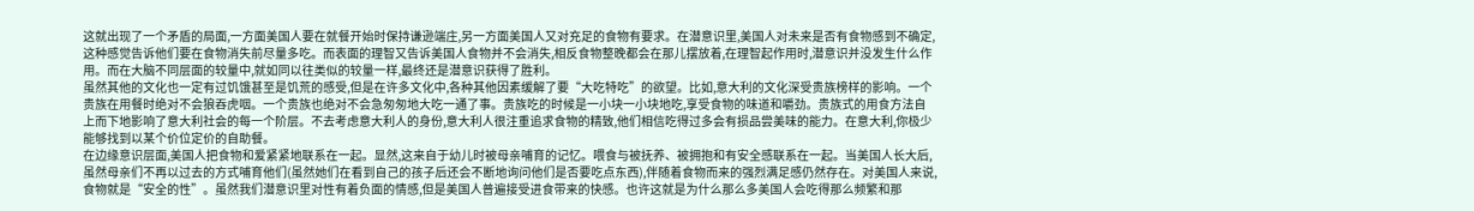这就出现了一个矛盾的局面,一方面美国人要在就餐开始时保持谦逊端庄,另一方面美国人又对充足的食物有要求。在潜意识里,美国人对未来是否有食物感到不确定,这种感觉告诉他们要在食物消失前尽量多吃。而表面的理智又告诉美国人食物并不会消失,相反食物整晚都会在那儿摆放着,在理智起作用时,潜意识并没发生什么作用。而在大脑不同层面的较量中,就如同以往类似的较量一样,最终还是潜意识获得了胜利。
虽然其他的文化也一定有过饥饿甚至是饥荒的感受,但是在许多文化中,各种其他因素缓解了要“大吃特吃”的欲望。比如,意大利的文化深受贵族榜样的影响。一个贵族在用餐时绝对不会狼吞虎咽。一个贵族也绝对不会急匆匆地大吃一通了事。贵族吃的时候是一小块一小块地吃,享受食物的味道和嚼劲。贵族式的用食方法自上而下地影响了意大利社会的每一个阶层。不去考虑意大利人的身份,意大利人很注重追求食物的精致,他们相信吃得过多会有损品尝美味的能力。在意大利,你极少能够找到以某个价位定价的自助餐。
在边缘意识层面,美国人把食物和爱紧紧地联系在一起。显然,这来自于幼儿时被母亲哺育的记忆。喂食与被抚养、被拥抱和有安全感联系在一起。当美国人长大后,虽然母亲们不再以过去的方式哺育他们(虽然她们在看到自己的孩子后还会不断地询问他们是否要吃点东西),伴随着食物而来的强烈满足感仍然存在。对美国人来说,食物就是“安全的性”。虽然我们潜意识里对性有着负面的情感,但是美国人普遍接受进食带来的快感。也许这就是为什么那么多美国人会吃得那么频繁和那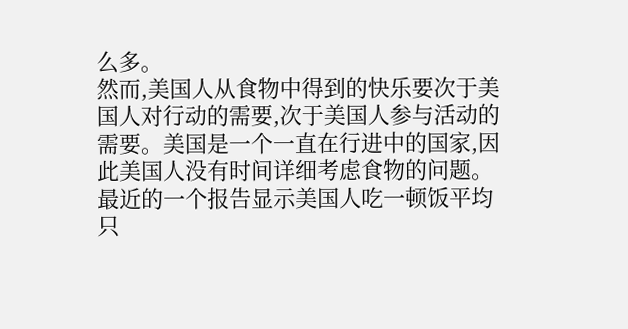么多。
然而,美国人从食物中得到的快乐要次于美国人对行动的需要,次于美国人参与活动的需要。美国是一个一直在行进中的国家,因此美国人没有时间详细考虑食物的问题。最近的一个报告显示美国人吃一顿饭平均只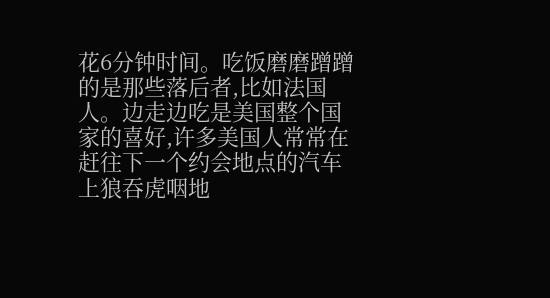花6分钟时间。吃饭磨磨蹭蹭的是那些落后者,比如法国人。边走边吃是美国整个国家的喜好,许多美国人常常在赶往下一个约会地点的汽车上狼吞虎咽地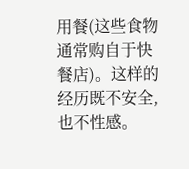用餐(这些食物通常购自于快餐店)。这样的经历既不安全,也不性感。